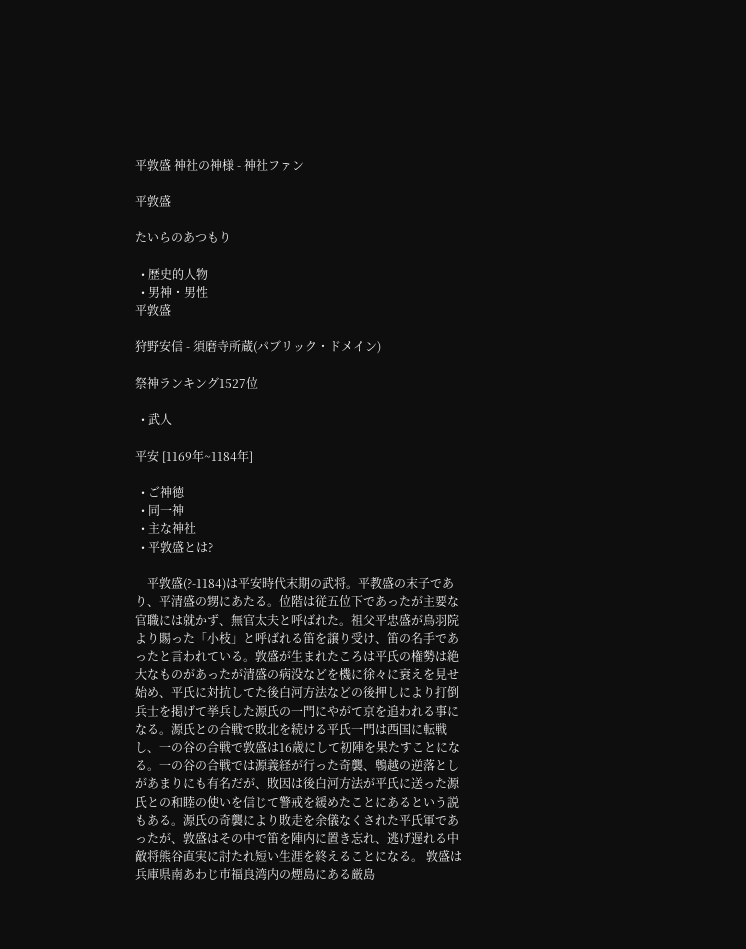平敦盛 神社の神様 - 神社ファン

平敦盛

たいらのあつもり

  • 歴史的人物
  • 男神・男性
平敦盛

狩野安信 - 須磨寺所蔵(パブリック・ドメイン)

祭神ランキング1527位

  • 武人

平安 [1169年~1184年]

  • ご神徳
  • 同一神
  • 主な神社
  • 平敦盛とは?

    平敦盛(?-1184)は平安時代末期の武将。平教盛の末子であり、平清盛の甥にあたる。位階は従五位下であったが主要な官職には就かず、無官太夫と呼ばれた。祖父平忠盛が鳥羽院より賜った「小枝」と呼ばれる笛を譲り受け、笛の名手であったと言われている。敦盛が生まれたころは平氏の権勢は絶大なものがあったが清盛の病没などを機に徐々に衰えを見せ始め、平氏に対抗してた後白河方法などの後押しにより打倒兵士を掲げて挙兵した源氏の一門にやがて京を追われる事になる。源氏との合戦で敗北を続ける平氏一門は西国に転戦し、一の谷の合戦で敦盛は16歳にして初陣を果たすことになる。一の谷の合戦では源義経が行った奇襲、鵯越の逆落としがあまりにも有名だが、敗因は後白河方法が平氏に送った源氏との和睦の使いを信じて警戒を緩めたことにあるという説もある。源氏の奇襲により敗走を余儀なくされた平氏軍であったが、敦盛はその中で笛を陣内に置き忘れ、逃げ遅れる中敵将熊谷直実に討たれ短い生涯を終えることになる。 敦盛は兵庫県南あわじ市福良湾内の煙島にある厳島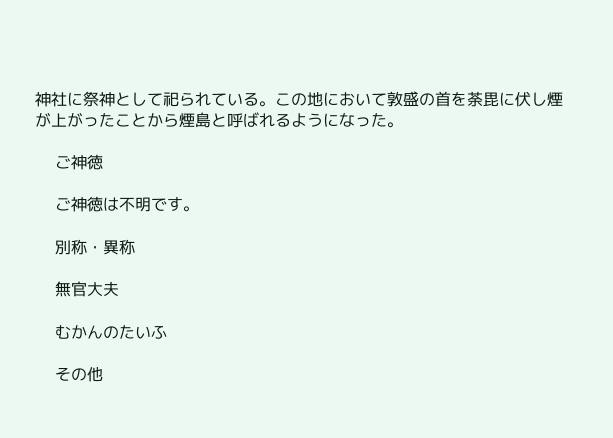神社に祭神として祀られている。この地において敦盛の首を荼毘に伏し煙が上がったことから煙島と呼ばれるようになった。

    ご神徳

    ご神徳は不明です。

    別称・異称

    無官大夫

    むかんのたいふ

    その他